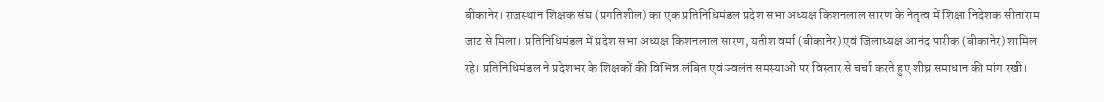बीकानेर। राजस्थान शिक्षक संघ (प्रगतिशील) का एक प्रतिनिधिमंडल प्रदेश सभा अध्यक्ष किशनलाल सारण के नेतृत्व में शिक्षा निदेशक सीताराम जाट से मिला। प्रतिनिधिमंडल में प्रदेश सभा अध्यक्ष किशनलाल सारण, यतीश वर्मा (बीकानेर) एवं जिलाध्यक्ष आनंद पारीक (बीकानेर) शामिल रहे। प्रतिनिधिमंडल ने प्रदेशभर के शिक्षकों की विभिन्न लंबित एवं ज्वलंत समस्याओं पर विस्तार से चर्चा करते हुए शीघ्र समाधान की मांग रखी।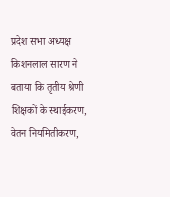प्रदेश सभा अध्यक्ष किशनलाल सारण ने बताया कि तृतीय श्रेणी शिक्षकों के स्थाईकरण, वेतन नियमितीकरण,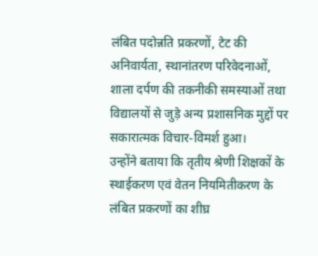लंबित पदोन्नति प्रकरणों, टेट की अनिवार्यता, स्थानांतरण परिवेदनाओं, शाला दर्पण की तकनीकी समस्याओं तथा विद्यालयों से जुड़े अन्य प्रशासनिक मुद्दों पर सकारात्मक विचार-विमर्श हुआ।
उन्होंने बताया कि तृतीय श्रेणी शिक्षकों के स्थाईकरण एवं वेतन नियमितीकरण के लंबित प्रकरणों का शीघ्र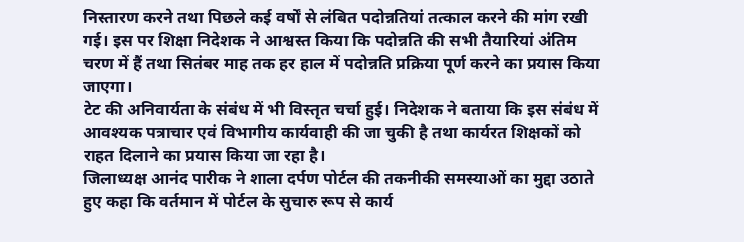निस्तारण करने तथा पिछले कई वर्षों से लंबित पदोन्नतियां तत्काल करने की मांग रखी गई। इस पर शिक्षा निदेशक ने आश्वस्त किया कि पदोन्नति की सभी तैयारियां अंतिम चरण में हैं तथा सितंबर माह तक हर हाल में पदोन्नति प्रक्रिया पूर्ण करने का प्रयास किया जाएगा।
टेट की अनिवार्यता के संबंध में भी विस्तृत चर्चा हुई। निदेशक ने बताया कि इस संबंध में आवश्यक पत्राचार एवं विभागीय कार्यवाही की जा चुकी है तथा कार्यरत शिक्षकों को राहत दिलाने का प्रयास किया जा रहा है।
जिलाध्यक्ष आनंद पारीक ने शाला दर्पण पोर्टल की तकनीकी समस्याओं का मुद्दा उठाते हुए कहा कि वर्तमान में पोर्टल के सुचारु रूप से कार्य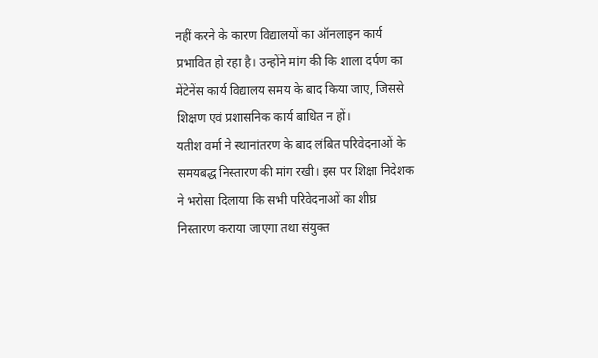नहीं करने के कारण विद्यालयों का ऑनलाइन कार्य प्रभावित हो रहा है। उन्होंने मांग की कि शाला दर्पण का मेंटेनेंस कार्य विद्यालय समय के बाद किया जाए, जिससे शिक्षण एवं प्रशासनिक कार्य बाधित न हों।
यतीश वर्मा ने स्थानांतरण के बाद लंबित परिवेदनाओं के समयबद्ध निस्तारण की मांग रखी। इस पर शिक्षा निदेशक ने भरोसा दिलाया कि सभी परिवेदनाओं का शीघ्र निस्तारण कराया जाएगा तथा संयुक्त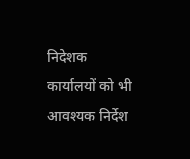निदेशक कार्यालयों को भी आवश्यक निर्देश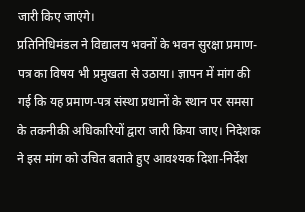जारी किए जाएंगे।
प्रतिनिधिमंडल ने विद्यालय भवनों के भवन सुरक्षा प्रमाण-पत्र का विषय भी प्रमुखता से उठाया। ज्ञापन में मांग की गई कि यह प्रमाण-पत्र संस्था प्रधानों के स्थान पर समसा के तकनीकी अधिकारियों द्वारा जारी किया जाए। निदेशक ने इस मांग को उचित बताते हुए आवश्यक दिशा-निर्देश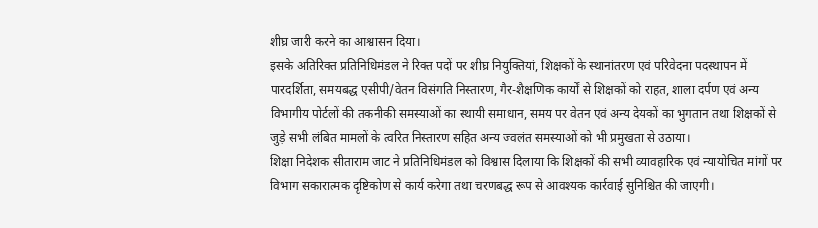शीघ्र जारी करने का आश्वासन दिया।
इसके अतिरिक्त प्रतिनिधिमंडल ने रिक्त पदों पर शीघ्र नियुक्तियां, शिक्षकों के स्थानांतरण एवं परिवेदना पदस्थापन में पारदर्शिता, समयबद्ध एसीपी/वेतन विसंगति निस्तारण, गैर-शैक्षणिक कार्यों से शिक्षकों को राहत, शाला दर्पण एवं अन्य विभागीय पोर्टलों की तकनीकी समस्याओं का स्थायी समाधान, समय पर वेतन एवं अन्य देयकों का भुगतान तथा शिक्षकों से जुड़े सभी लंबित मामलों के त्वरित निस्तारण सहित अन्य ज्वलंत समस्याओं को भी प्रमुखता से उठाया।
शिक्षा निदेशक सीताराम जाट ने प्रतिनिधिमंडल को विश्वास दिलाया कि शिक्षकों की सभी व्यावहारिक एवं न्यायोचित मांगों पर विभाग सकारात्मक दृष्टिकोण से कार्य करेगा तथा चरणबद्ध रूप से आवश्यक कार्रवाई सुनिश्चित की जाएगी।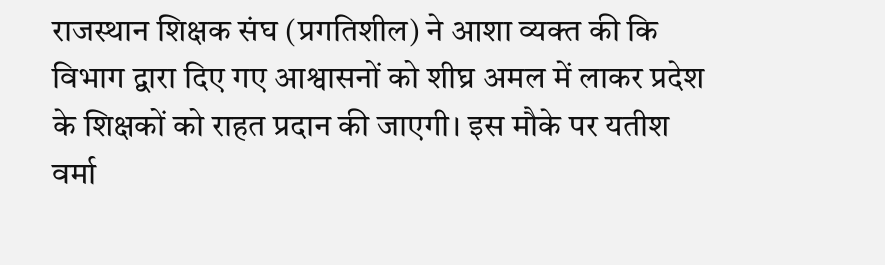राजस्थान शिक्षक संघ (प्रगतिशील) ने आशा व्यक्त की कि विभाग द्वारा दिए गए आश्वासनों को शीघ्र अमल में लाकर प्रदेश के शिक्षकों को राहत प्रदान की जाएगी। इस मौके पर यतीश वर्मा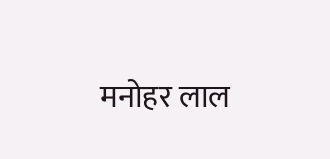मनोहर लाल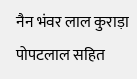नैन भंवर लाल कुराड़ा पोपटलाल सहित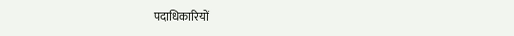पदाधिकारियों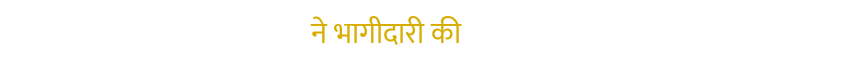ने भागीदारी की